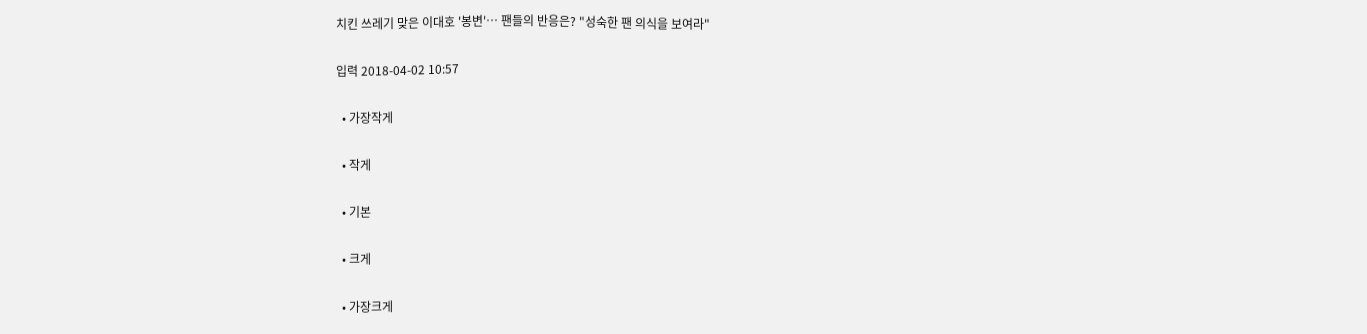치킨 쓰레기 맞은 이대호 '봉변'… 팬들의 반응은? "성숙한 팬 의식을 보여라"

입력 2018-04-02 10:57

  • 가장작게

  • 작게

  • 기본

  • 크게

  • 가장크게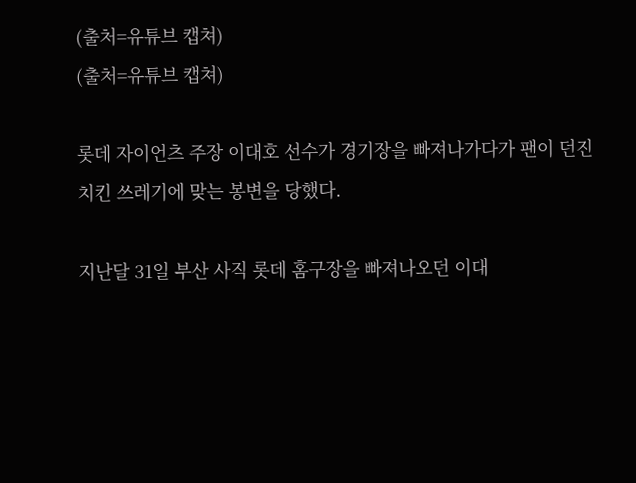(출처=유튜브 캡쳐)
(출처=유튜브 캡쳐)

롯데 자이언츠 주장 이대호 선수가 경기장을 빠져나가다가 팬이 던진 치킨 쓰레기에 맞는 봉변을 당했다.

지난달 31일 부산 사직 롯데 홈구장을 빠져나오던 이대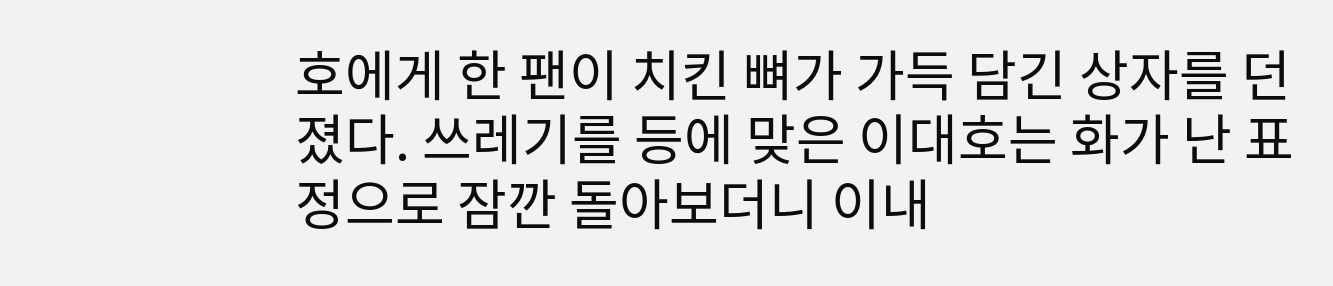호에게 한 팬이 치킨 뼈가 가득 담긴 상자를 던졌다. 쓰레기를 등에 맞은 이대호는 화가 난 표정으로 잠깐 돌아보더니 이내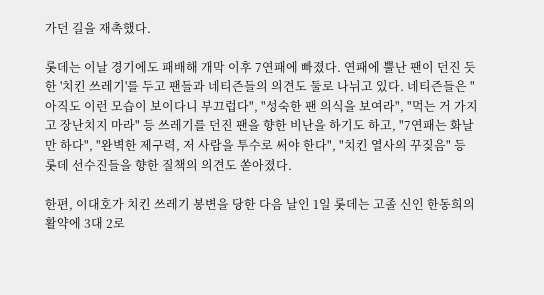가던 길을 재촉했다.

롯데는 이날 경기에도 패배해 개막 이후 7연패에 빠졌다. 연패에 뿔난 팬이 던진 듯한 '치킨 쓰레기'를 두고 팬들과 네티즌들의 의견도 둘로 나뉘고 있다. 네티즌들은 "아직도 이런 모습이 보이다니 부끄럽다", "성숙한 팬 의식을 보여라", "먹는 거 가지고 장난치지 마라" 등 쓰레기를 던진 팬을 향한 비난을 하기도 하고, "7연패는 화날 만 하다", "완벽한 제구력, 저 사람을 투수로 써야 한다", "치킨 열사의 꾸짖음" 등 롯데 선수진들을 향한 질책의 의견도 쏟아졌다.

한편, 이대호가 치킨 쓰레기 봉변을 당한 다음 날인 1일 롯데는 고졸 신인 한동희의 활약에 3대 2로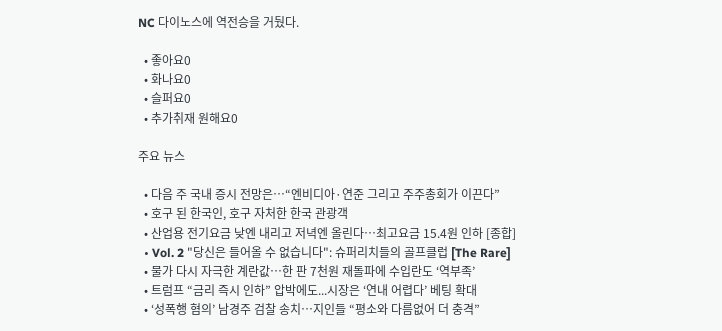NC 다이노스에 역전승을 거뒀다.

  • 좋아요0
  • 화나요0
  • 슬퍼요0
  • 추가취재 원해요0

주요 뉴스

  • 다음 주 국내 증시 전망은⋯“엔비디아·연준 그리고 주주총회가 이끈다”
  • 호구 된 한국인, 호구 자처한 한국 관광객
  • 산업용 전기요금 낮엔 내리고 저녁엔 올린다…최고요금 15.4원 인하 [종합]
  • Vol. 2 "당신은 들어올 수 없습니다": 슈퍼리치들의 골프클럽 [The Rare]
  • 물가 다시 자극한 계란값…한 판 7천원 재돌파에 수입란도 ‘역부족’
  • 트럼프 “금리 즉시 인하” 압박에도...시장은 ‘연내 어렵다’ 베팅 확대
  • ‘성폭행 혐의’ 남경주 검찰 송치…지인들 “평소와 다름없어 더 충격”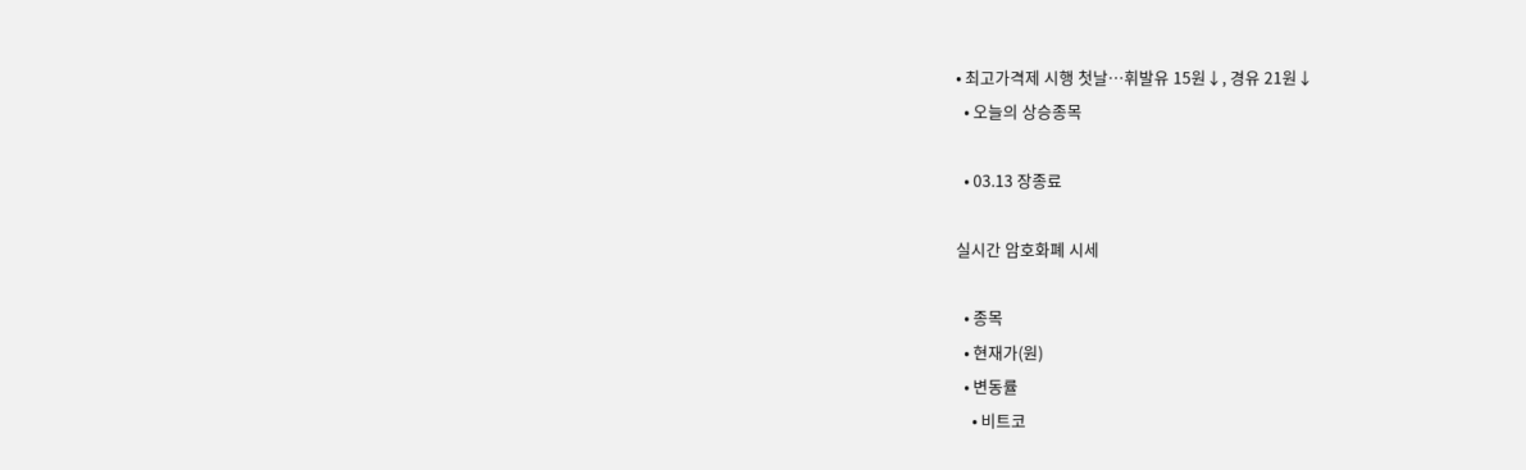• 최고가격제 시행 첫날⋯휘발유 15원↓, 경유 21원↓
  • 오늘의 상승종목

  • 03.13 장종료

실시간 암호화폐 시세

  • 종목
  • 현재가(원)
  • 변동률
    • 비트코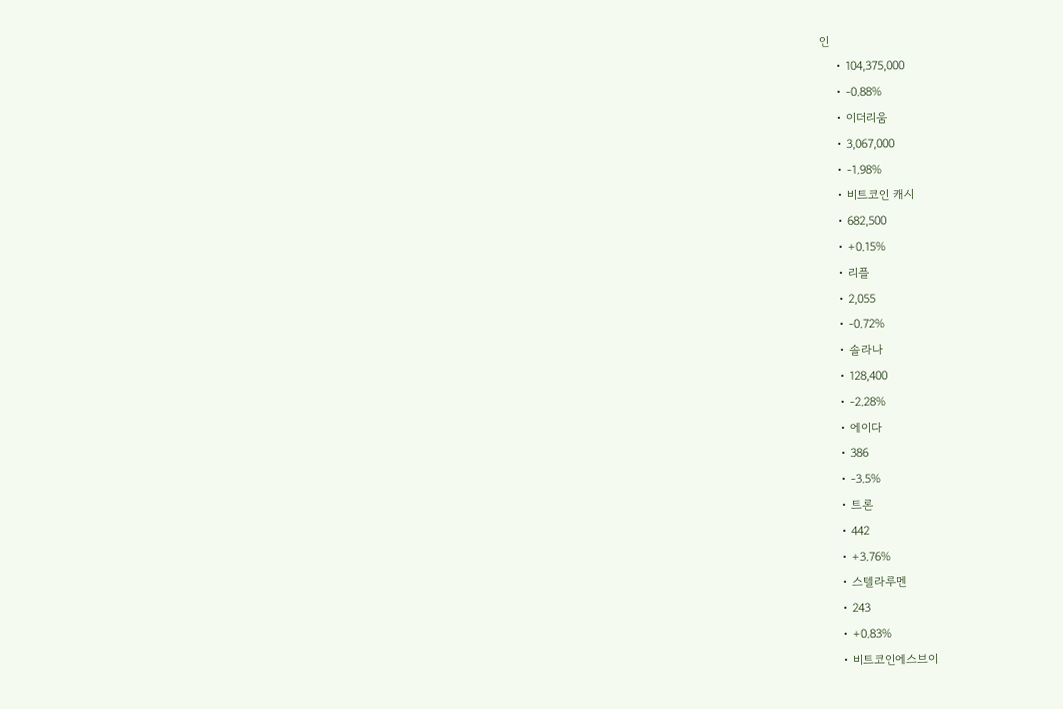인
    • 104,375,000
    • -0.88%
    • 이더리움
    • 3,067,000
    • -1.98%
    • 비트코인 캐시
    • 682,500
    • +0.15%
    • 리플
    • 2,055
    • -0.72%
    • 솔라나
    • 128,400
    • -2.28%
    • 에이다
    • 386
    • -3.5%
    • 트론
    • 442
    • +3.76%
    • 스텔라루멘
    • 243
    • +0.83%
    • 비트코인에스브이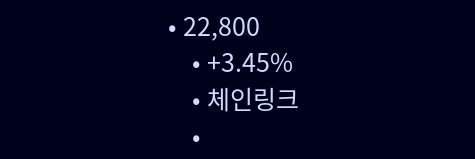• 22,800
    • +3.45%
    • 체인링크
    •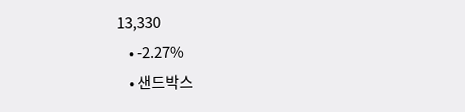13,330
    • -2.27%
    • 샌드박스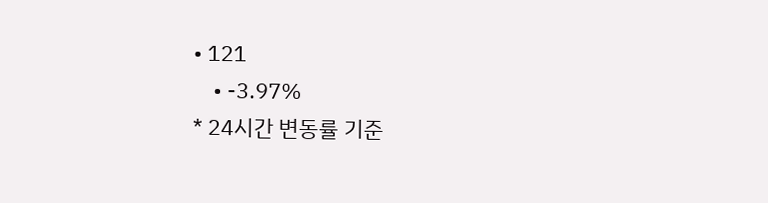• 121
    • -3.97%
* 24시간 변동률 기준